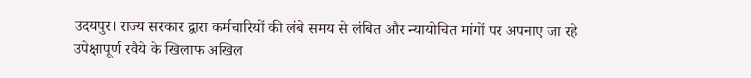उदयपुर। राज्य सरकार द्वारा कर्मचारियों की लंबे समय से लंबित और न्यायोचित मांगों पर अपनाए जा रहे उपेक्षापूर्ण रवैये के खिलाफ अखिल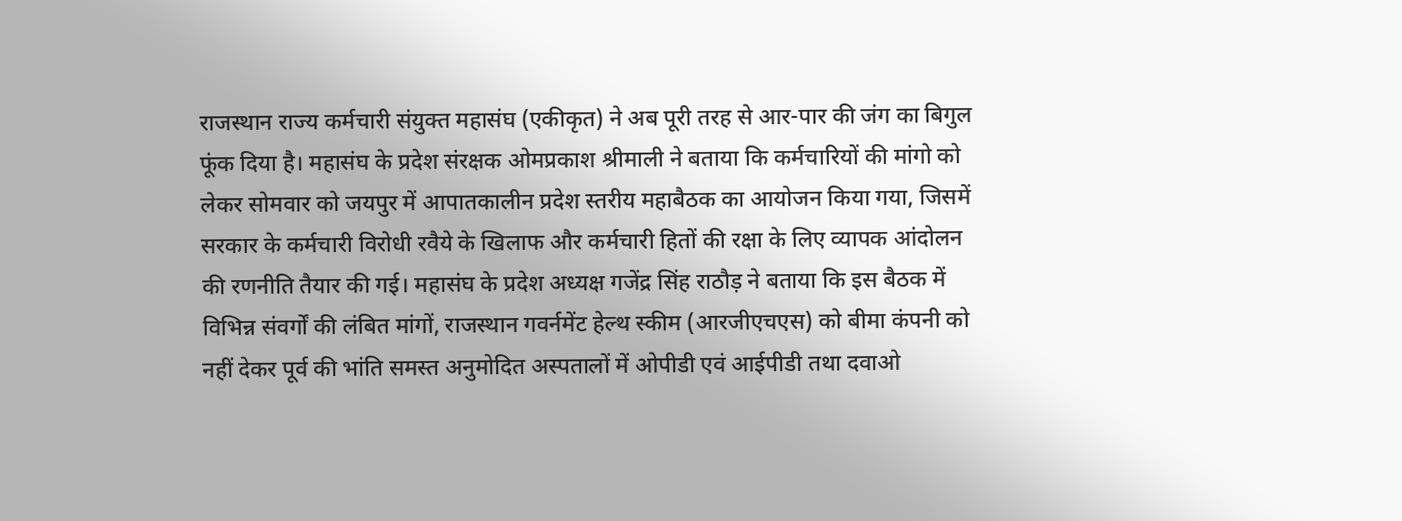राजस्थान राज्य कर्मचारी संयुक्त महासंघ (एकीकृत) ने अब पूरी तरह से आर-पार की जंग का बिगुल फूंक दिया है। महासंघ के प्रदेश संरक्षक ओमप्रकाश श्रीमाली ने बताया कि कर्मचारियों की मांगो को लेकर सोमवार को जयपुर में आपातकालीन प्रदेश स्तरीय महाबैठक का आयोजन किया गया, जिसमें सरकार के कर्मचारी विरोधी रवैये के खिलाफ और कर्मचारी हितों की रक्षा के लिए व्यापक आंदोलन की रणनीति तैयार की गई। महासंघ के प्रदेश अध्यक्ष गजेंद्र सिंह राठौड़ ने बताया कि इस बैठक में विभिन्न संवर्गों की लंबित मांगों, राजस्थान गवर्नमेंट हेल्थ स्कीम (आरजीएचएस) को बीमा कंपनी को नहीं देकर पूर्व की भांति समस्त अनुमोदित अस्पतालों में ओपीडी एवं आईपीडी तथा दवाओ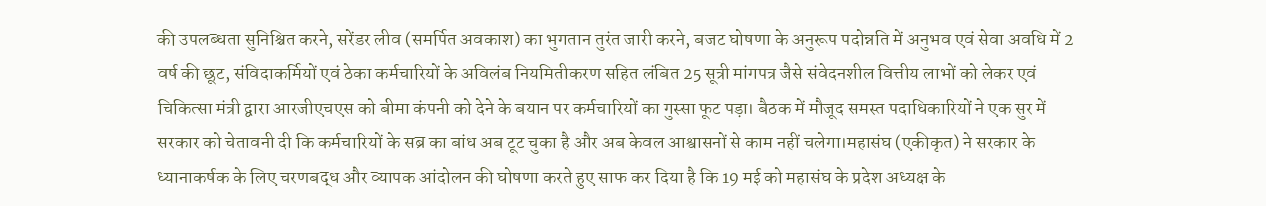की उपलब्धता सुनिश्चित करने, सरेंडर लीव (समर्पित अवकाश) का भुगतान तुरंत जारी करने, बजट घोषणा के अनुरूप पदोन्नति में अनुभव एवं सेवा अवधि में 2 वर्ष की छूट, संविदाकर्मियों एवं ठेका कर्मचारियों के अविलंब नियमितीकरण सहित लंबित 25 सूत्री मांगपत्र जैसे संवेदनशील वित्तीय लाभों को लेकर एवं चिकित्सा मंत्री द्वारा आरजीएचएस को बीमा कंपनी को देने के बयान पर कर्मचारियों का गुस्सा फूट पड़ा। बैठक में मौजूद समस्त पदाधिकारियों ने एक सुर में सरकार को चेतावनी दी कि कर्मचारियों के सब्र का बांध अब टूट चुका है और अब केवल आश्वासनों से काम नहीं चलेगा।महासंघ (एकीकृत) ने सरकार के ध्यानाकर्षक के लिए चरणबद्ध और व्यापक आंदोलन की घोषणा करते हुए साफ कर दिया है कि 19 मई को महासंघ के प्रदेश अध्यक्ष के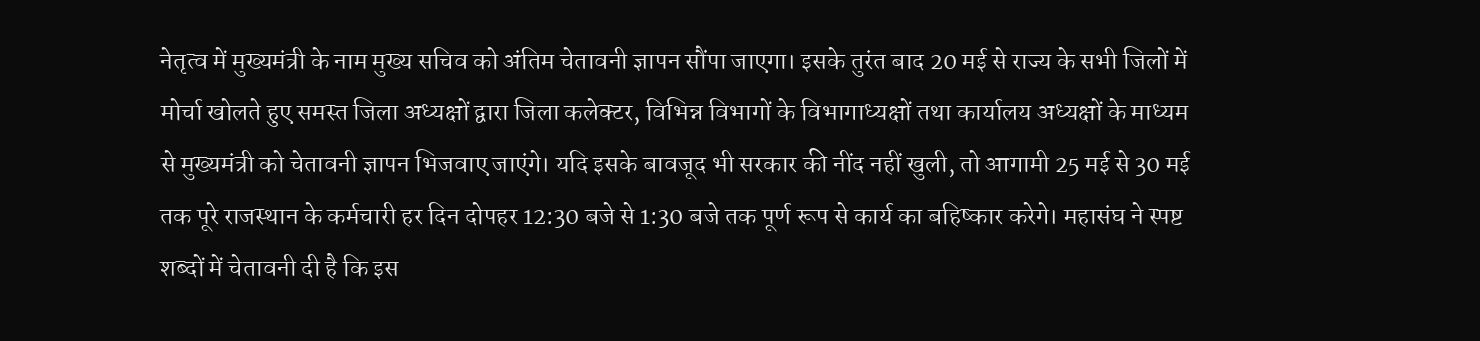नेतृत्व में मुख्यमंत्री के नाम मुख्य सचिव को अंतिम चेतावनी ज्ञापन सौंपा जाएगा। इसके तुरंत बाद 20 मई से राज्य के सभी जिलों में मोर्चा खोलते हुए समस्त जिला अध्यक्षों द्वारा जिला कलेक्टर, विभिन्न विभागों के विभागाध्यक्षों तथा कार्यालय अध्यक्षों के माध्यम से मुख्यमंत्री को चेतावनी ज्ञापन भिजवाए जाएंगे। यदि इसके बावजूद भी सरकार की नींद नहीं खुली, तो आगामी 25 मई से 30 मई तक पूरे राजस्थान के कर्मचारी हर दिन दोपहर 12:30 बजे से 1:30 बजे तक पूर्ण रूप से कार्य का बहिष्कार करेगे। महासंघ ने स्पष्ट शब्दों में चेतावनी दी है कि इस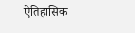ऐतिहासिक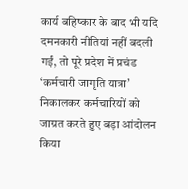कार्य बहिष्कार के बाद भी यदि दमनकारी नीतियां नहीं बदली गईं, तो पूरे प्रदेश में प्रचंड ‘कर्मचारी जागृति यात्रा’ निकालकर कर्मचारियों को जाग्रत करते हुए बड़ा आंदोलन किया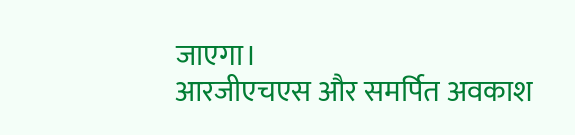जाएगा।
आरजीएचएस और समर्पित अवकाश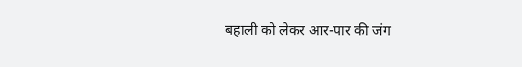बहाली को लेकर आर-पार की जंग